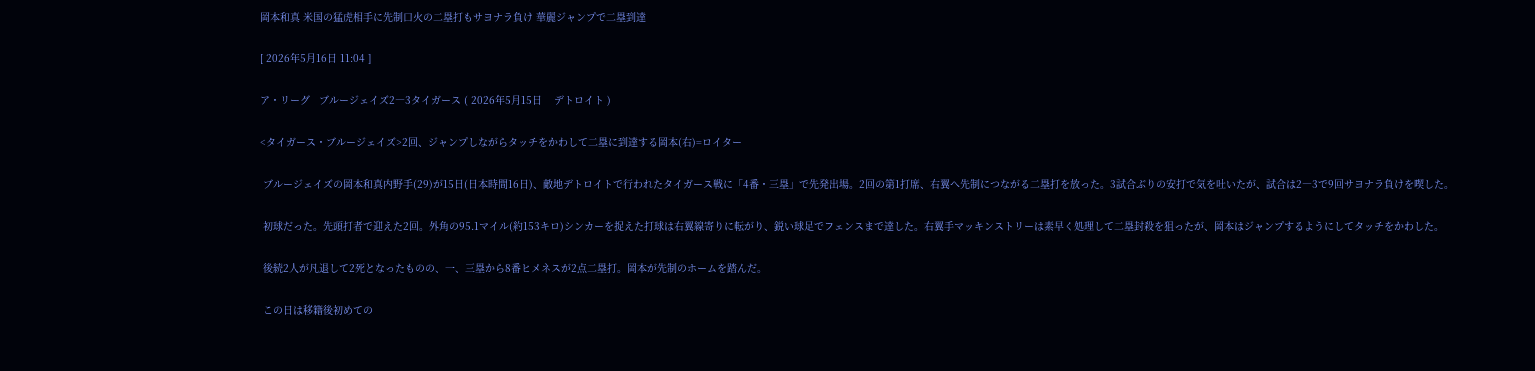岡本和真 米国の猛虎相手に先制口火の二塁打もサヨナラ負け 華麗ジャンプで二塁到達

[ 2026年5月16日 11:04 ]

ア・リーグ   ブルージェイズ2―3タイガース ( 2026年5月15日    デトロイト )

<タイガース・ブルージェイズ>2回、ジャンプしながらタッチをかわして二塁に到達する岡本(右)=ロイター

 ブルージェイズの岡本和真内野手(29)が15日(日本時間16日)、敵地デトロイトで行われたタイガース戦に「4番・三塁」で先発出場。2回の第1打席、右翼へ先制につながる二塁打を放った。3試合ぶりの安打で気を吐いたが、試合は2―3で9回サヨナラ負けを喫した。

 初球だった。先頭打者で迎えた2回。外角の95.1マイル(約153キロ)シンカーを捉えた打球は右翼線寄りに転がり、鋭い球足でフェンスまで達した。右翼手マッキンストリーは素早く処理して二塁封殺を狙ったが、岡本はジャンプするようにしてタッチをかわした。

 後続2人が凡退して2死となったものの、一、三塁から8番ヒメネスが2点二塁打。岡本が先制のホームを踏んだ。

 この日は移籍後初めての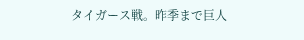タイガース戦。昨季まで巨人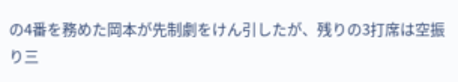の4番を務めた岡本が先制劇をけん引したが、残りの3打席は空振り三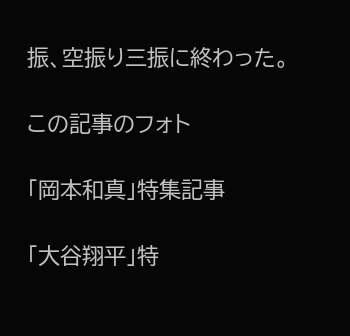振、空振り三振に終わった。

この記事のフォト

「岡本和真」特集記事

「大谷翔平」特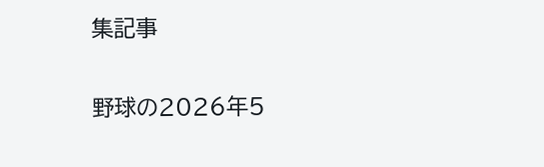集記事

野球の2026年5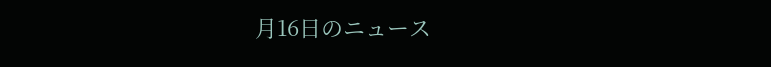月16日のニュース